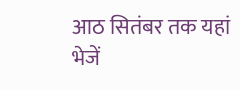आठ सितंबर तक यहां भेजें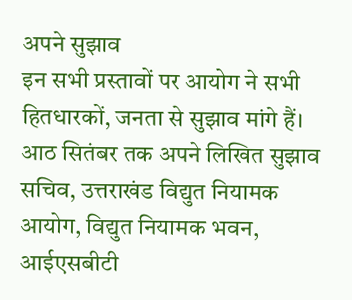अपने सुझाव
इन सभी प्रस्तावों पर आयोग ने सभी हितधारकों, जनता से सुझाव मांगे हैं। आठ सितंबर तक अपने लिखित सुझाव सचिव, उत्तराखंड विद्युत नियामक आयोग, विद्युत नियामक भवन, आईएसबीटी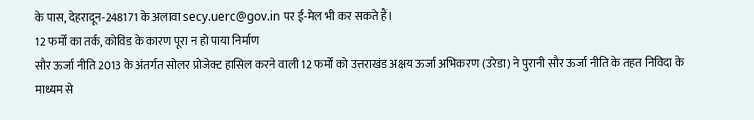के पास, देहरादून-248171 के अलावा secy.uerc@gov.in पर ई-मेल भी कर सकते हैं।
12 फर्मों का तर्क, कोविड के कारण पूरा न हो पाया निर्माण
सौर ऊर्जा नीति 2013 के अंतर्गत सोलर प्रोजेक्ट हासिल करने वाली 12 फर्मों को उत्तराखंड अक्षय ऊर्जा अभिकरण (उरेडा) ने पुरानी सौर ऊर्जा नीति के तहत निविदा के माध्यम से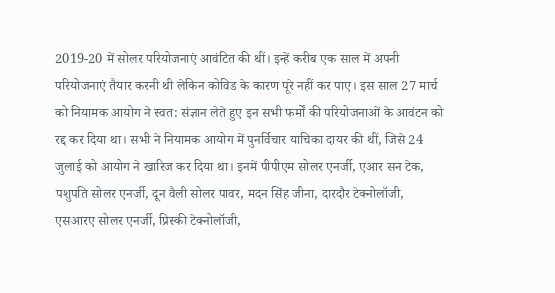2019-20 में सोलर परियोजनाएं आवंटित की थीं। इन्हें करीब एक साल में अपनी परियोजनाएं तैयार करनी थी लेकिन कोविड के कारण पूरे नहीं कर पाए। इस साल 27 मार्च को नियामक आयोग ने स्वत: संज्ञान लेते हुए इन सभी फर्मों की परियोजनाओं के आवंटन को रद्द कर दिया था। सभी ने नियामक आयोग में पुनर्विचार याचिका दायर की थीं, जिसे 24 जुलाई को आयोग ने खारिज कर दिया था। इनमें पीपीएम सोलर एनर्जी, एआर सन टेक, पशुपति सोलर एनर्जी, दून वैली सोलर पावर, मदन सिंह जीना, दारदौर टेक्नोलॉजी, एसआरए सोलर एनर्जी, प्रिस्की टेक्नोलॉजी,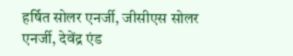हर्षित सोलर एनर्जी, जीसीएस सोलर एनर्जी, देवेंद्र एंड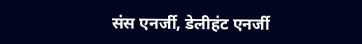संस एनर्जी, डेलीहंट एनर्जी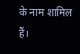के नाम शामिल हैं।